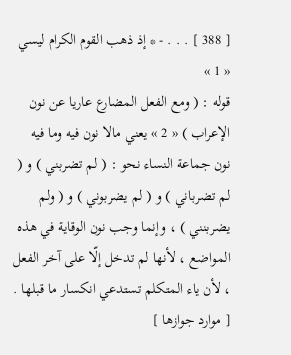[ 388 ] . . . - * إذ ذهب القوم الكرام ليسي « 1 »
قوله : ( ومع الفعل المضارع عاريا عن نون الإعراب ) « 2 » يعني مالا نون فيه وما فيه نون جماعة النساء نحو : ( لم تضربني ) و ( لم تضرباني ) و ( لم يضربوني ) و ( ولم يضربنني ) ، وإنما وجب نون الوقاية في هذه المواضع ، لأنها لم تدخل إلّا على آخر الفعل ، لأن ياء المتكلم تستدعي انكسار ما قبلها .
[ موارد جوازها ]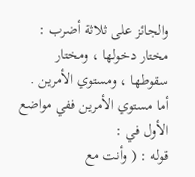والجائز على ثلاثة أضرب : مختار دخولها ، ومختار سقوطها ، ومستوي الأمرين . أما مستوي الأمرين ففي مواضع الأول في :
قوله : ( وأنت مع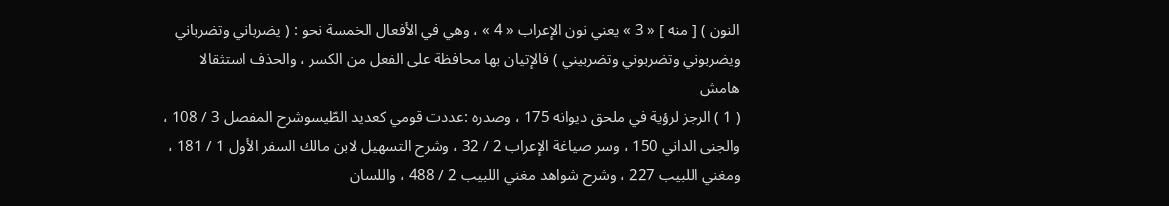النون ) [ منه ] « 3 » يعني نون الإعراب « 4 » ، وهي في الأفعال الخمسة نحو : ( يضرباني وتضرباني ويضربوني وتضربوني وتضربيني ) فالإتيان بها محافظة على الفعل من الكسر ، والحذف استثقالا
هامش
( 1 ) الرجز لرؤية في ملحق ديوانه 175 ، وصدره :عددت قومي كعديد الطّيسوشرح المفصل 3 / 108 ، والجنى الداني 150 ، وسر صياغة الإعراب 2 / 32 ، وشرح التسهيل لابن مالك السفر الأول 1 / 181 ، ومغني اللبيب 227 ، وشرح شواهد مغني اللبيب 2 / 488 ، واللسان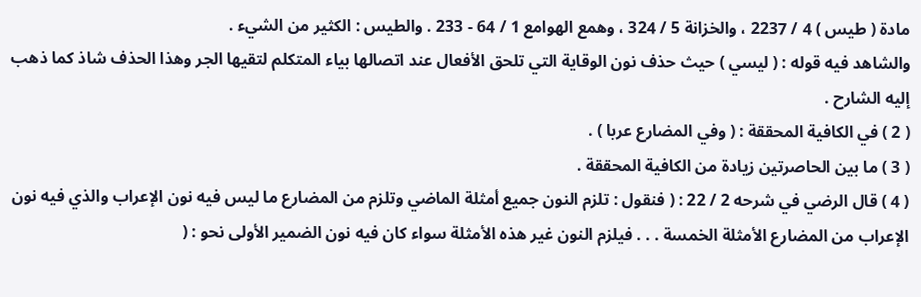مادة ( طيس ) 4 / 2237 ، والخزانة 5 / 324 ، وهمع الهوامع 1 / 64 - 233 . والطيس : الكثير من الشيء .
والشاهد فيه قوله : ( ليسي ) حيث حذف نون الوقاية التي تلحق الأفعال عند اتصالها بياء المتكلم لتقيها الجر وهذا الحذف شاذ كما ذهب إليه الشارح .
( 2 ) في الكافية المحققة : ( وفي المضارع عربا ) .
( 3 ) ما بين الحاصرتين زيادة من الكافية المحققة .
( 4 ) قال الرضي في شرحه 2 / 22 : ( فنقول : تلزم النون جميع أمثلة الماضي وتلزم من المضارع ما ليس فيه نون الإعراب والذي فيه نون الإعراب من المضارع الأمثلة الخمسة . . . فيلزم النون غير هذه الأمثلة سواء كان فيه نون الضمير الأولى نحو : (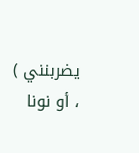يضربنني ) ، أو نونا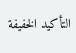التأكيد الخفيفة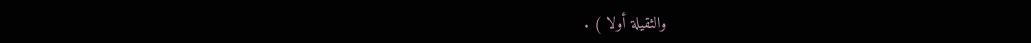والثقيلة أولا ) .